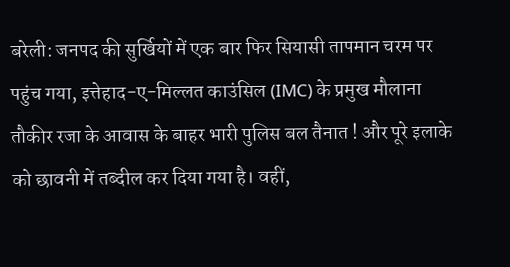बरेली: जनपद की सुर्खियों में एक बार फिर सियासी तापमान चरम पर पहुंच गया, इत्तेहाद-ए-मिल्लत काउंसिल (IMC) के प्रमुख मौलाना तौकीर रजा के आवास के बाहर भारी पुलिस बल तैनात ! और पूरे इलाके को छावनी में तब्दील कर दिया गया है। वहीं,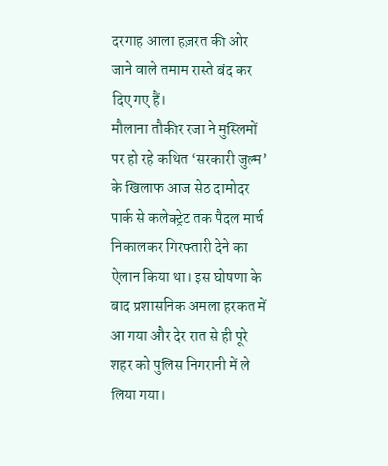दरगाह आला हज़रत की ओर जाने वाले तमाम रास्ते बंद कर दिए गए हैं।
मौलाना तौकीर रजा ने मुस्लिमों पर हो रहे कथित ‘सरकारी जुल्म’ के खिलाफ आज सेठ दामोदर पार्क से कलेक्ट्रेट तक पैदल मार्च निकालकर गिरफ्तारी देने का ऐलान किया था। इस घोषणा के बाद प्रशासनिक अमला हरकत में आ गया और देर रात से ही पूरे शहर को पुलिस निगरानी में ले लिया गया।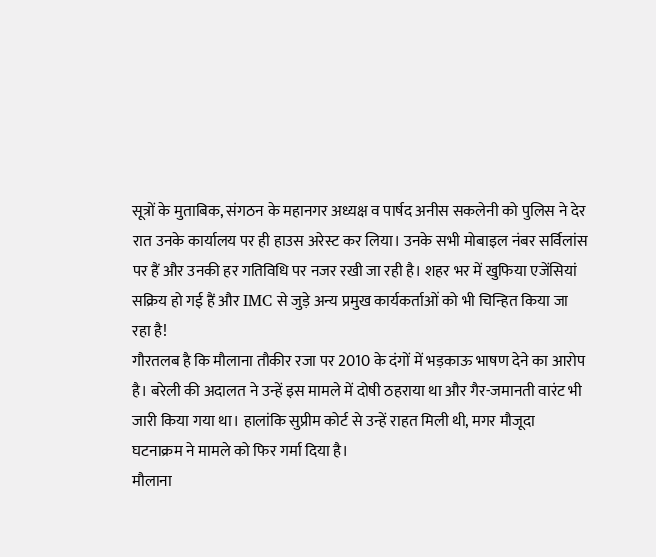सूत्रों के मुताबिक, संगठन के महानगर अध्यक्ष व पार्षद अनीस सकलेनी को पुलिस ने देर रात उनके कार्यालय पर ही हाउस अरेस्ट कर लिया। उनके सभी मोबाइल नंबर सर्विलांस पर हैं और उनकी हर गतिविधि पर नजर रखी जा रही है। शहर भर में खुफिया एजेंसियां सक्रिय हो गई हैं और IMC से जुड़े अन्य प्रमुख कार्यकर्ताओं को भी चिन्हित किया जा रहा है!
गौरतलब है कि मौलाना तौकीर रजा पर 2010 के दंगों में भड़काऊ भाषण देने का आरोप है। बरेली की अदालत ने उन्हें इस मामले में दोषी ठहराया था और गैर-जमानती वारंट भी जारी किया गया था। हालांकि सुप्रीम कोर्ट से उन्हें राहत मिली थी, मगर मौजूदा घटनाक्रम ने मामले को फिर गर्मा दिया है।
मौलाना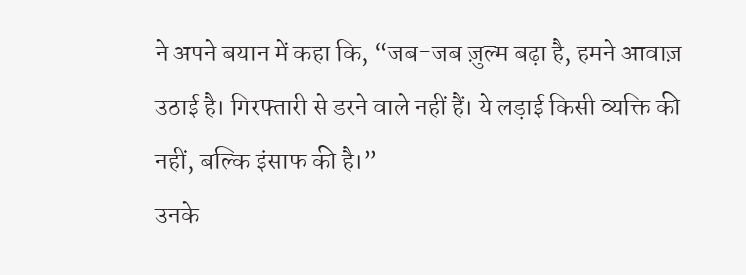ने अपने बयान में कहा कि, “जब-जब ज़ुल्म बढ़ा है, हमने आवाज़ उठाई है। गिरफ्तारी से डरने वाले नहीं हैं। ये लड़ाई किसी व्यक्ति की नहीं, बल्कि इंसाफ की है।”
उनके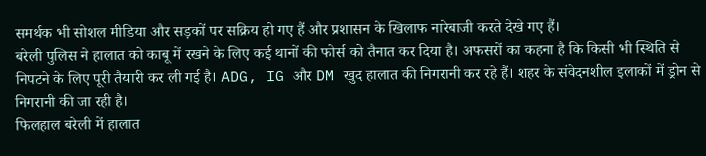समर्थक भी सोशल मीडिया और सड़कों पर सक्रिय हो गए हैं और प्रशासन के खिलाफ नारेबाजी करते देखे गए हैं।
बरेली पुलिस ने हालात को काबू में रखने के लिए कई थानों की फोर्स को तैनात कर दिया है। अफसरों का कहना है कि किसी भी स्थिति से निपटने के लिए पूरी तैयारी कर ली गई है। ADG, IG और DM खुद हालात की निगरानी कर रहे हैं। शहर के संवेदनशील इलाकों में ड्रोन से निगरानी की जा रही है।
फिलहाल बरेली में हालात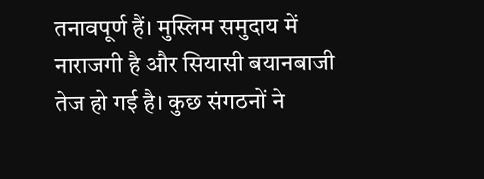तनावपूर्ण हैं। मुस्लिम समुदाय में नाराजगी है और सियासी बयानबाजी तेज हो गई है। कुछ संगठनों ने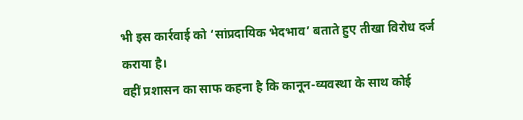भी इस कार्रवाई को ‘सांप्रदायिक भेदभाव’ बताते हुए तीखा विरोध दर्ज कराया है।
वहीं प्रशासन का साफ कहना है कि कानून-व्यवस्था के साथ कोई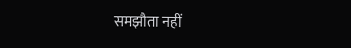समझौता नहीं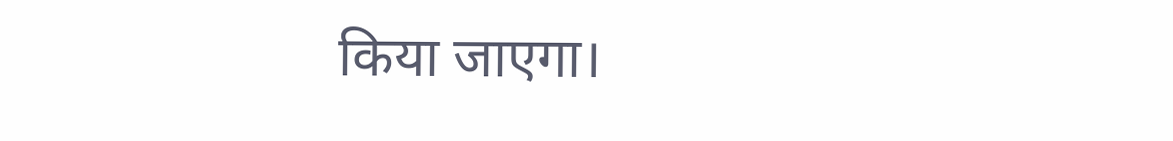किया जाएगा।